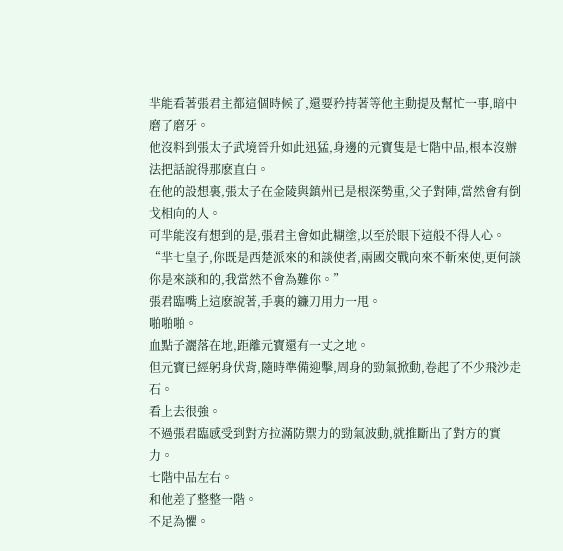羋能看著張君主都這個時候了,還要矜持著等他主動提及幫忙一事,暗中磨了磨牙。
他沒料到張太子武境晉升如此迅猛,身邊的元寶隻是七階中品,根本沒辦法把話說得那麽直白。
在他的設想裏,張太子在金陵與鎮州已是根深勢重,父子對陣,當然會有倒戈相向的人。
可羋能沒有想到的是,張君主會如此糊塗,以至於眼下這般不得人心。
“羋七皇子,你既是西楚派來的和談使者,兩國交戰向來不斬來使,更何談你是來談和的,我當然不會為難你。”
張君臨嘴上這麽說著,手裏的鐮刀用力一甩。
啪啪啪。
血點子灑落在地,距離元寶還有一丈之地。
但元寶已經躬身伏背,隨時準備迎擊,周身的勁氣掀動,卷起了不少飛沙走石。
看上去很強。
不過張君臨感受到對方拉滿防禦力的勁氣波動,就推斷出了對方的實力。
七階中品左右。
和他差了整整一階。
不足為懼。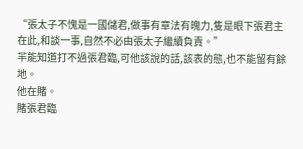“張太子不愧是一國儲君,做事有章法有魄力,隻是眼下張君主在此,和談一事,自然不必由張太子繼續負責。”
羋能知道打不過張君臨,可他該說的話,該表的態,也不能留有餘地。
他在賭。
賭張君臨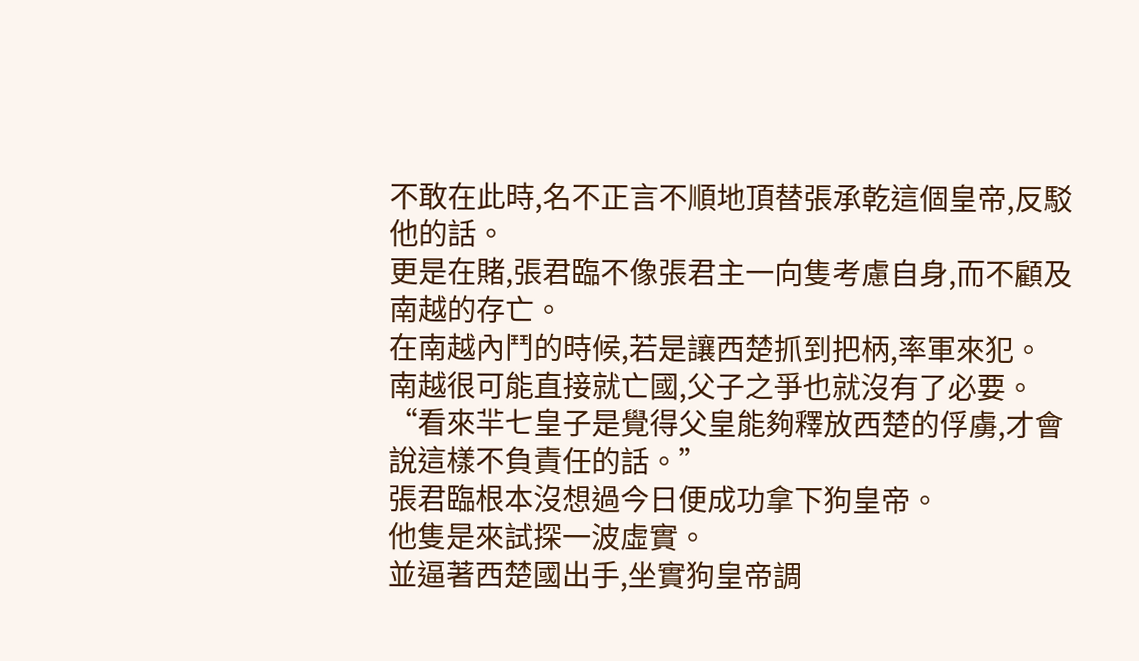不敢在此時,名不正言不順地頂替張承乾這個皇帝,反駁他的話。
更是在賭,張君臨不像張君主一向隻考慮自身,而不顧及南越的存亡。
在南越內鬥的時候,若是讓西楚抓到把柄,率軍來犯。
南越很可能直接就亡國,父子之爭也就沒有了必要。
“看來羋七皇子是覺得父皇能夠釋放西楚的俘虜,才會說這樣不負責任的話。”
張君臨根本沒想過今日便成功拿下狗皇帝。
他隻是來試探一波虛實。
並逼著西楚國出手,坐實狗皇帝調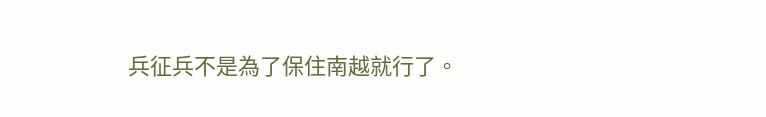兵征兵不是為了保住南越就行了。